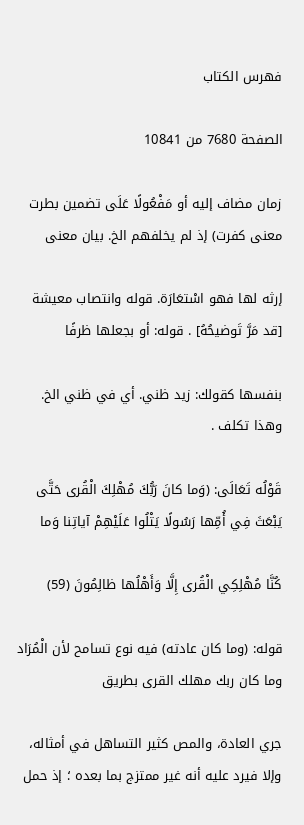فهرس الكتاب

الصفحة 7680 من 10841

زمان مضاف إليه أو مَفْعُولًا عَلَى تضمين بطرت معنى كفرت) إذ لم يخلفهم الخ. بيان معنى

إرثه لها فهو اسْتعَارَة. قوله وانتصاب معيشة [قد مَرَّ تَوضيحُهُ] . قوله: أو بجعلها ظرفًا

بنفسها كقولك: زيد ظني. أي في ظني الخ. وهذا تكلف .

قَوْلُه تَعَالَى: (وَما كانَ رَبُّكَ مُهْلِكَ الْقُرى حَتَّى يَبْعَثَ فِي أُمِّها رَسُولًا يَتْلُوا عَلَيْهِمْ آياتِنا وَما

كُنَّا مُهْلِكِي الْقُرى إِلَّا وَأَهْلُها ظالِمُونَ (59)

قوله: (وما كان عادته) فيه نوع تسامح لأن الْمُرَاد وما كان ربك مهلك القرى بطريق

جري العادة، والمص كثير التساهل في أمثاله، وإلا فيرد عليه أنه غير ممتزج بما بعده ؛ إذ حمل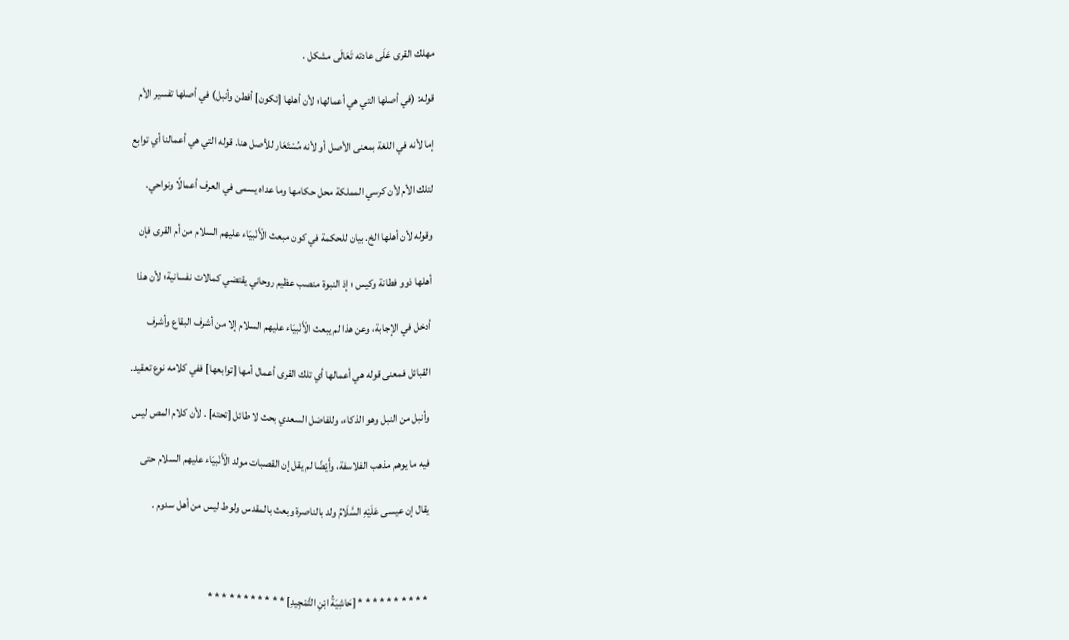مهلك القرى عَلَى عادته تَعَالَى مشكل .

قوله: (في أصلها التي هي أعمالها؛ لأن أهلها [تكون] أفطن وأنبل) في أصلها تفسير الأم

إما لأنه في اللغة بمعنى الأصل أو لأنه مُسْتَعَار للأصل هنا. قوله التي هي أعمالنا أي توابع

لتلك الأم لأن كرسي المملكة محل حكامها وما عداه يسمى في العرف أعمالًا ونواحي.

وقوله لأن أهلها الخ. بيان للحكمة في كون مبعث الْأَنْبيَاء عليهم السلام من أم القرى فإن

أهلها ذوو فطانة وكيس ؛ إذ النبوة منصب عظيم روحاني يقتضي كمالات نفسانية؛ لأن هذا

أدخل في الإجابة، وعن هذا لم يبعث الْأَنْبيَاء عليهم السلام إلا من أشرف البقاع وأشرف

القبائل فمعنى قوله هي أعمالها أي تلك القرى أعمال أمها [توابعها] ففي كلامه نوع تعقيد.

وأنبل من النبل وهو الذكاء، وللفاضل السعدي بحث لا طائل [تحته] . لأن كلام المص ليس

فيه ما يوهم مذهب الفلاسفة، وأَيْضًا لم يقل إن القصبات مولد الْأَنْبيَاء عليهم السلام حتى

يقال إن عيسى عَلَيْهِ السَّلَامُ ولد بالناصرة وبعث بالمقدس ولوط ليس من أهل سدوم .



* * * * * * * * * * [حَاشِيَةُ ابْنِ التَّمْجِيدِ] * * * * * * * * * * *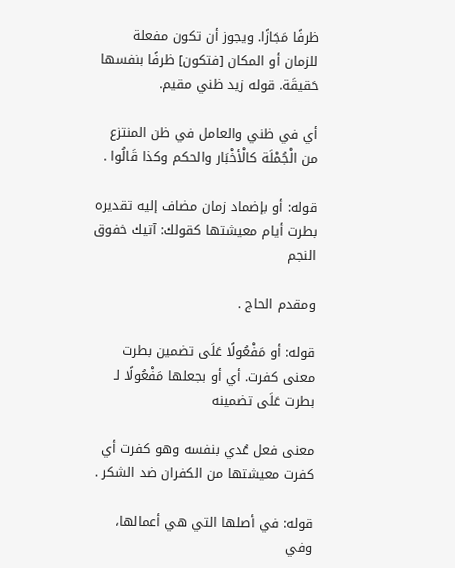ظرفًا مَجَازًا. ويجوز أن تكون مفعلة للزمان أو المكان [فتكون] ظرفًا بنفسها حَقيقَة. قوله زيد ظني مقيم.

أي في ظني والعامل في ظن المنتزع من الْجُمْلَة كالْأخْبَار والحكم وكذا قَالُوا .

قوله: أو بإضماد زمان مضاف إليه تقديره بطرت أيام معيشتها كقولك: آتيك خفوق النجم

ومقدم الحاج .

قوله: أو مَفْعُولًا عَلَى تضمين بطرت معنى كفرت. أي أو بجعلها مَفْعُولًا لـ بطرت عَلَى تضمينه

معنى فعل عُدي بنفسه وهو كفرت أي كفرت معيشتها من الكفران ضد الشكر .

قوله: في أصلها التي هي أعمالها، وفي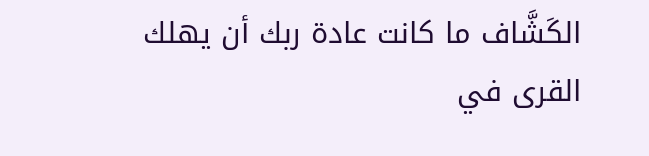الكَشَّاف ما كانت عادة ربك أن يهلك القرى في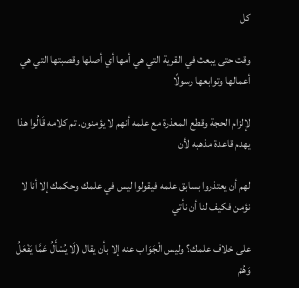كل

وقت حتى يبعث في القرية التي هي أمها أي أصلها وقصبتها التي هي أعمالها وتوابعها رسولًا

لإلزام الحجة وقطع المعذرة مع علمه أنهم لا يؤمنون. تم كلامه قَالُوا هذا يهدم قاعدة مذهبه لأن

لهم أن يعتذروا بسابق علمه فيقولوا ليس في علمك وحكمك إلا أنا لا نؤمن فكيف لنا أن نأتي

على خلاف علمك؟ وليس الْجَوَاب عنه إلا بأن يقال (لَا يُسْأَلُ عَمَّا يَفْعَلُ وَهُمْ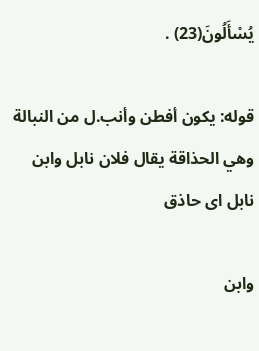يُسْأَلُونَ(23) .

قوله: يكون أفطن وأنب.ل من النبالة وهي الحذاقة يقال فلان نابل وابن نابل اى حاذق

وابن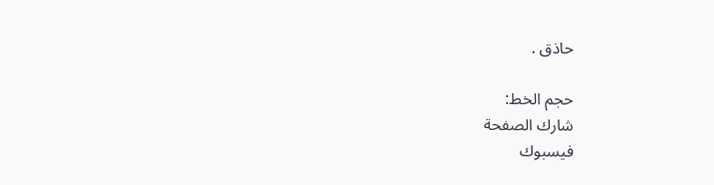حاذق .

حجم الخط:
شارك الصفحة
فيسبوك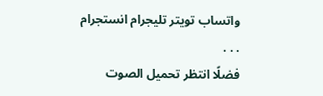واتساب تويتر تليجرام انستجرام
. . .
فضلًا انتظر تحميل الصوت